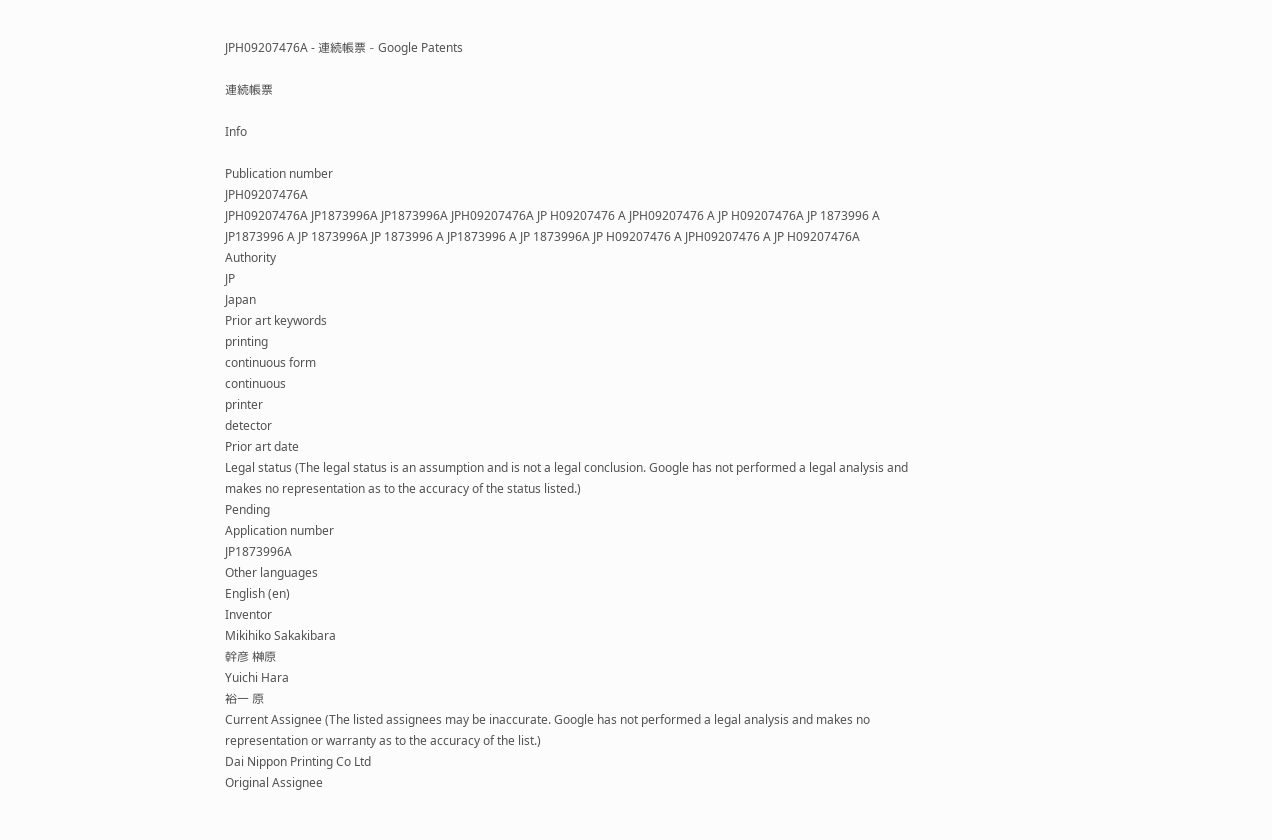JPH09207476A - 連続帳票 - Google Patents

連続帳票

Info

Publication number
JPH09207476A
JPH09207476A JP1873996A JP1873996A JPH09207476A JP H09207476 A JPH09207476 A JP H09207476A JP 1873996 A JP1873996 A JP 1873996A JP 1873996 A JP1873996 A JP 1873996A JP H09207476 A JPH09207476 A JP H09207476A
Authority
JP
Japan
Prior art keywords
printing
continuous form
continuous
printer
detector
Prior art date
Legal status (The legal status is an assumption and is not a legal conclusion. Google has not performed a legal analysis and makes no representation as to the accuracy of the status listed.)
Pending
Application number
JP1873996A
Other languages
English (en)
Inventor
Mikihiko Sakakibara
幹彦 榊原
Yuichi Hara
裕一 原
Current Assignee (The listed assignees may be inaccurate. Google has not performed a legal analysis and makes no representation or warranty as to the accuracy of the list.)
Dai Nippon Printing Co Ltd
Original Assignee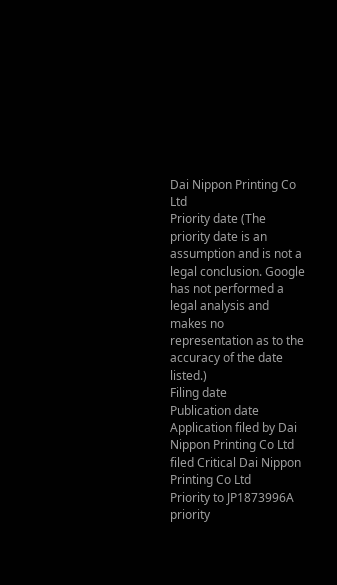Dai Nippon Printing Co Ltd
Priority date (The priority date is an assumption and is not a legal conclusion. Google has not performed a legal analysis and makes no representation as to the accuracy of the date listed.)
Filing date
Publication date
Application filed by Dai Nippon Printing Co Ltd filed Critical Dai Nippon Printing Co Ltd
Priority to JP1873996A priority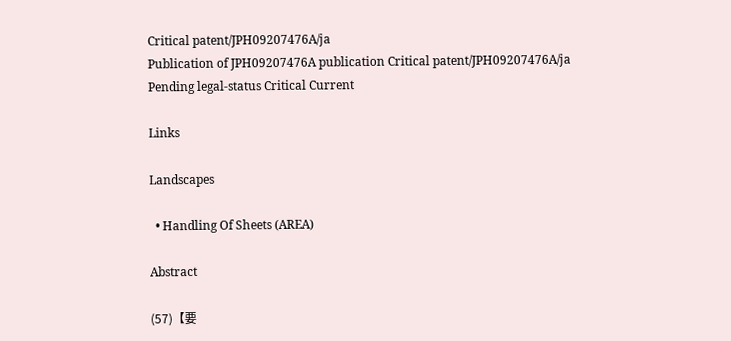Critical patent/JPH09207476A/ja
Publication of JPH09207476A publication Critical patent/JPH09207476A/ja
Pending legal-status Critical Current

Links

Landscapes

  • Handling Of Sheets (AREA)

Abstract

(57)【要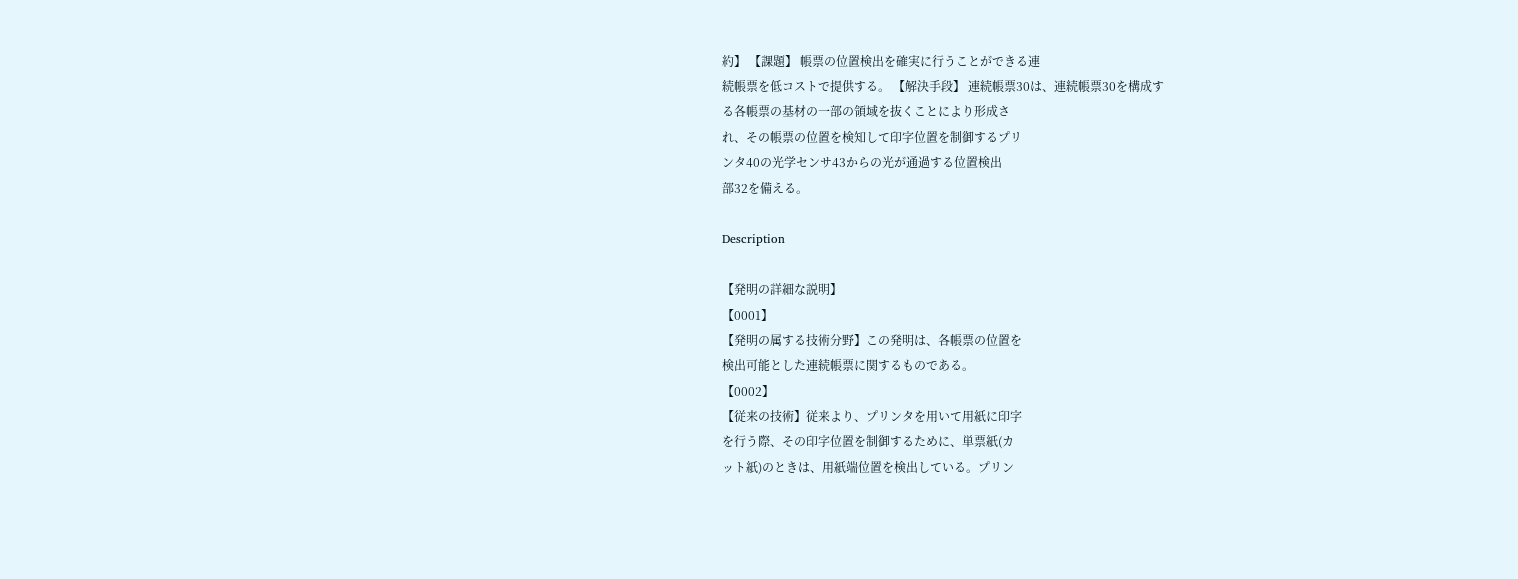約】 【課題】 帳票の位置検出を確実に行うことができる連
続帳票を低コストで提供する。 【解決手段】 連続帳票30は、連続帳票30を構成す
る各帳票の基材の一部の領域を抜くことにより形成さ
れ、その帳票の位置を検知して印字位置を制御するプリ
ンタ40の光学センサ43からの光が通過する位置検出
部32を備える。

Description

【発明の詳細な説明】
【0001】
【発明の属する技術分野】この発明は、各帳票の位置を
検出可能とした連続帳票に関するものである。
【0002】
【従来の技術】従来より、プリンタを用いて用紙に印字
を行う際、その印字位置を制御するために、単票紙(カ
ット紙)のときは、用紙端位置を検出している。プリン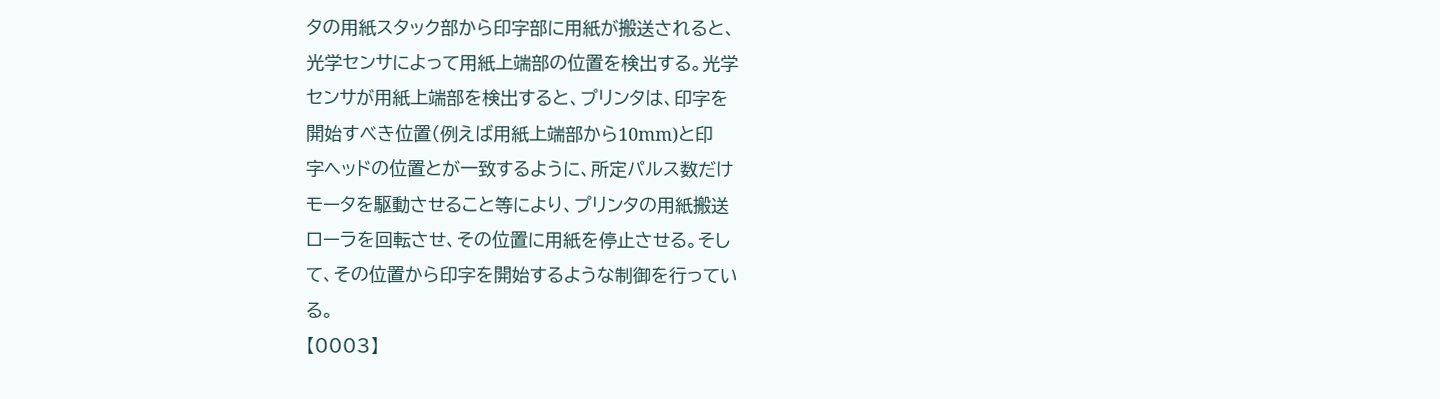タの用紙スタック部から印字部に用紙が搬送されると、
光学センサによって用紙上端部の位置を検出する。光学
センサが用紙上端部を検出すると、プリンタは、印字を
開始すべき位置(例えば用紙上端部から10mm)と印
字ヘッドの位置とが一致するように、所定パルス数だけ
モータを駆動させること等により、プリンタの用紙搬送
ローラを回転させ、その位置に用紙を停止させる。そし
て、その位置から印字を開始するような制御を行ってい
る。
【0003】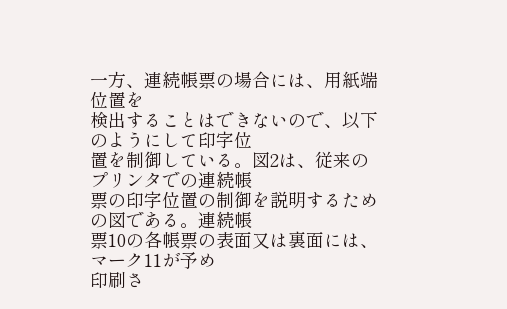一方、連続帳票の場合には、用紙端位置を
検出することはできないので、以下のようにして印字位
置を制御している。図2は、従来のプリンタでの連続帳
票の印字位置の制御を説明するための図である。連続帳
票10の各帳票の表面又は裏面には、マーク11が予め
印刷さ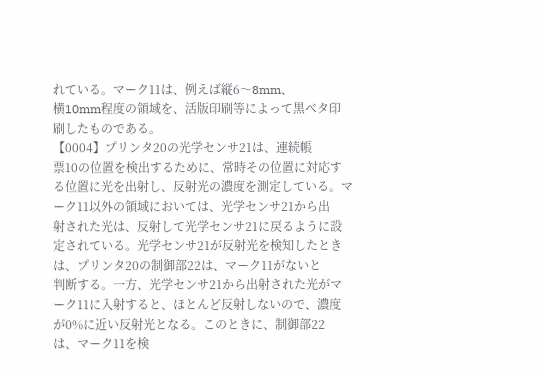れている。マーク11は、例えば縦6〜8mm、
横10mm程度の領域を、活版印刷等によって黒ベタ印
刷したものである。
【0004】プリンタ20の光学センサ21は、連続帳
票10の位置を検出するために、常時その位置に対応す
る位置に光を出射し、反射光の濃度を測定している。マ
ーク11以外の領域においては、光学センサ21から出
射された光は、反射して光学センサ21に戻るように設
定されている。光学センサ21が反射光を検知したとき
は、プリンタ20の制御部22は、マーク11がないと
判断する。一方、光学センサ21から出射された光がマ
ーク11に入射すると、ほとんど反射しないので、濃度
が0%に近い反射光となる。このときに、制御部22
は、マーク11を検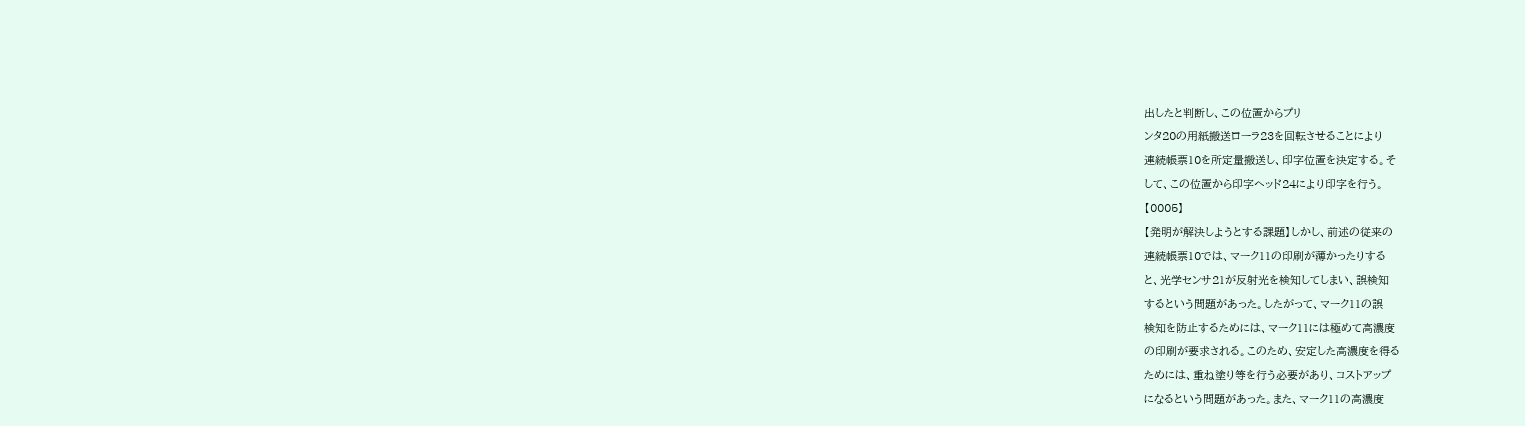出したと判断し、この位置からプリ
ンタ20の用紙搬送ローラ23を回転させることにより
連続帳票10を所定量搬送し、印字位置を決定する。そ
して、この位置から印字ヘッド24により印字を行う。
【0005】
【発明が解決しようとする課題】しかし、前述の従来の
連続帳票10では、マーク11の印刷が薄かったりする
と、光学センサ21が反射光を検知してしまい、誤検知
するという問題があった。したがって、マーク11の誤
検知を防止するためには、マーク11には極めて高濃度
の印刷が要求される。このため、安定した高濃度を得る
ためには、重ね塗り等を行う必要があり、コストアップ
になるという問題があった。また、マーク11の高濃度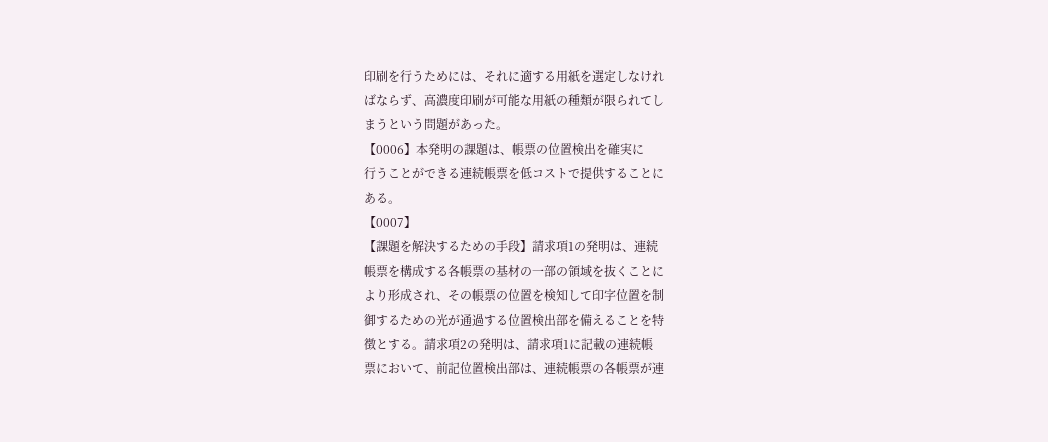印刷を行うためには、それに適する用紙を選定しなけれ
ばならず、高濃度印刷が可能な用紙の種類が限られてし
まうという問題があった。
【0006】本発明の課題は、帳票の位置検出を確実に
行うことができる連続帳票を低コストで提供することに
ある。
【0007】
【課題を解決するための手段】請求項1の発明は、連続
帳票を構成する各帳票の基材の一部の領域を抜くことに
より形成され、その帳票の位置を検知して印字位置を制
御するための光が通過する位置検出部を備えることを特
徴とする。請求項2の発明は、請求項1に記載の連続帳
票において、前記位置検出部は、連続帳票の各帳票が連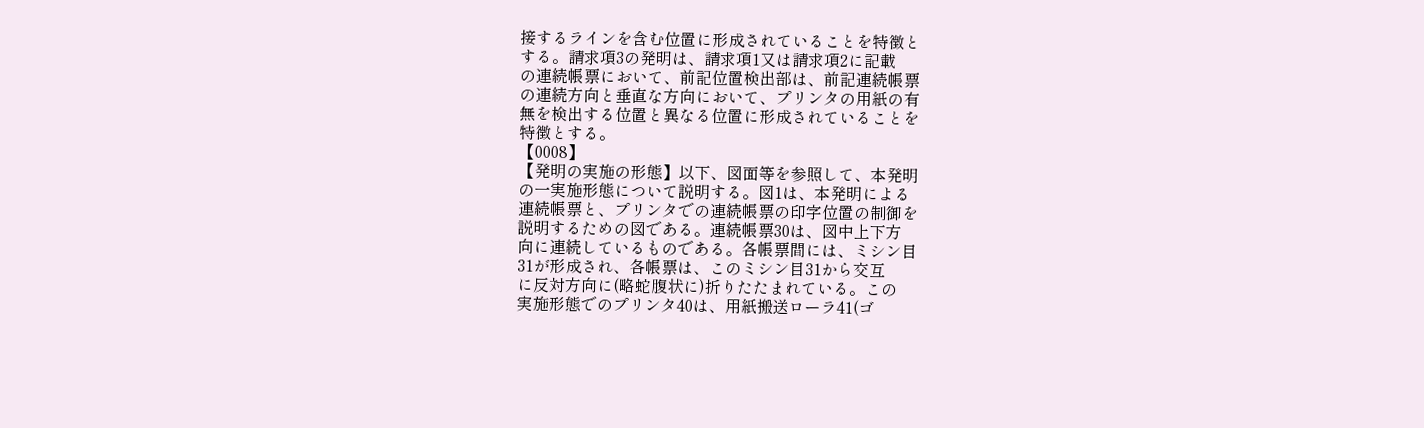接するラインを含む位置に形成されていることを特徴と
する。請求項3の発明は、請求項1又は請求項2に記載
の連続帳票において、前記位置検出部は、前記連続帳票
の連続方向と垂直な方向において、プリンタの用紙の有
無を検出する位置と異なる位置に形成されていることを
特徴とする。
【0008】
【発明の実施の形態】以下、図面等を参照して、本発明
の一実施形態について説明する。図1は、本発明による
連続帳票と、プリンタでの連続帳票の印字位置の制御を
説明するための図である。連続帳票30は、図中上下方
向に連続しているものである。各帳票間には、ミシン目
31が形成され、各帳票は、このミシン目31から交互
に反対方向に(略蛇腹状に)折りたたまれている。この
実施形態でのプリンタ40は、用紙搬送ローラ41(ゴ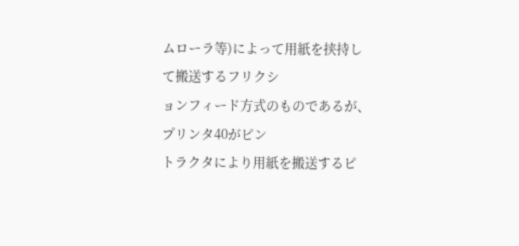ムローラ等)によって用紙を挟持して搬送するフリクシ
ョンフィード方式のものであるが、プリンタ40がピン
トラクタにより用紙を搬送するピ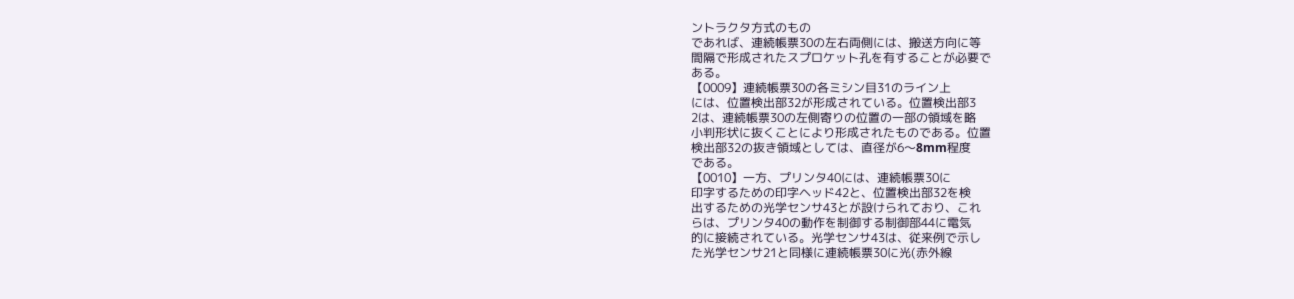ントラクタ方式のもの
であれば、連続帳票30の左右両側には、搬送方向に等
間隔で形成されたスプロケット孔を有することが必要で
ある。
【0009】連続帳票30の各ミシン目31のライン上
には、位置検出部32が形成されている。位置検出部3
2は、連続帳票30の左側寄りの位置の一部の領域を略
小判形状に抜くことにより形成されたものである。位置
検出部32の抜き領域としては、直径が6〜8mm程度
である。
【0010】一方、プリンタ40には、連続帳票30に
印字するための印字ヘッド42と、位置検出部32を検
出するための光学センサ43とが設けられており、これ
らは、プリンタ40の動作を制御する制御部44に電気
的に接続されている。光学センサ43は、従来例で示し
た光学センサ21と同様に連続帳票30に光(赤外線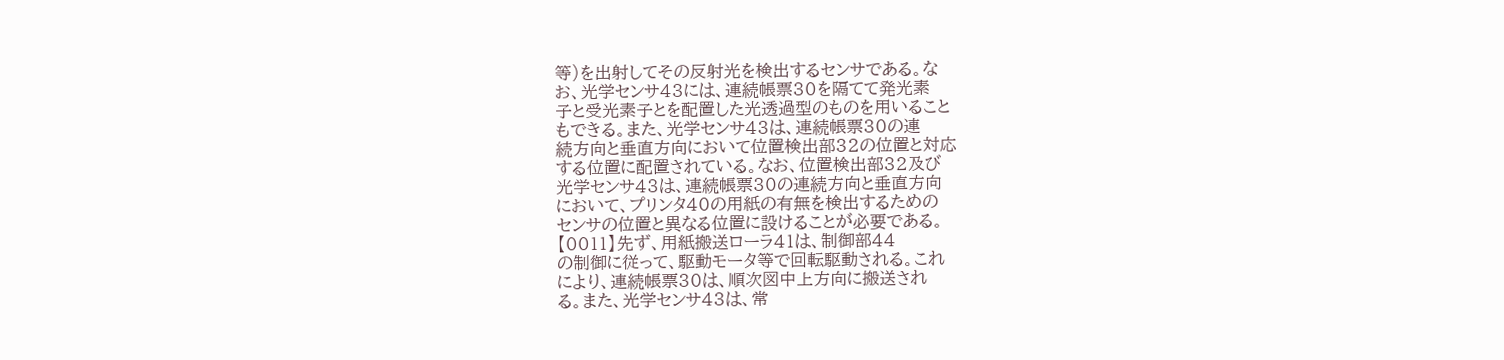等)を出射してその反射光を検出するセンサである。な
お、光学センサ43には、連続帳票30を隔てて発光素
子と受光素子とを配置した光透過型のものを用いること
もできる。また、光学センサ43は、連続帳票30の連
続方向と垂直方向において位置検出部32の位置と対応
する位置に配置されている。なお、位置検出部32及び
光学センサ43は、連続帳票30の連続方向と垂直方向
において、プリンタ40の用紙の有無を検出するための
センサの位置と異なる位置に設けることが必要である。
【0011】先ず、用紙搬送ローラ41は、制御部44
の制御に従って、駆動モータ等で回転駆動される。これ
により、連続帳票30は、順次図中上方向に搬送され
る。また、光学センサ43は、常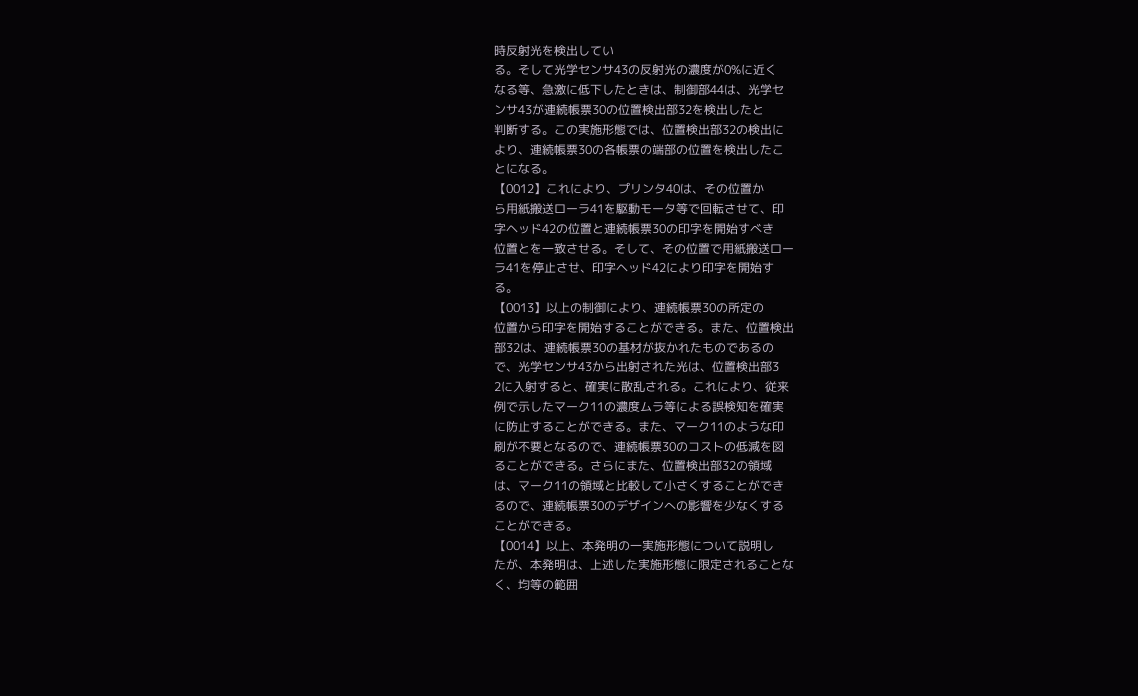時反射光を検出してい
る。そして光学センサ43の反射光の濃度が0%に近く
なる等、急激に低下したときは、制御部44は、光学セ
ンサ43が連続帳票30の位置検出部32を検出したと
判断する。この実施形態では、位置検出部32の検出に
より、連続帳票30の各帳票の端部の位置を検出したこ
とになる。
【0012】これにより、プリンタ40は、その位置か
ら用紙搬送ローラ41を駆動モータ等で回転させて、印
字ヘッド42の位置と連続帳票30の印字を開始すべき
位置とを一致させる。そして、その位置で用紙搬送ロー
ラ41を停止させ、印字ヘッド42により印字を開始す
る。
【0013】以上の制御により、連続帳票30の所定の
位置から印字を開始することができる。また、位置検出
部32は、連続帳票30の基材が抜かれたものであるの
で、光学センサ43から出射された光は、位置検出部3
2に入射すると、確実に散乱される。これにより、従来
例で示したマーク11の濃度ムラ等による誤検知を確実
に防止することができる。また、マーク11のような印
刷が不要となるので、連続帳票30のコストの低減を図
ることができる。さらにまた、位置検出部32の領域
は、マーク11の領域と比較して小さくすることができ
るので、連続帳票30のデザインへの影響を少なくする
ことができる。
【0014】以上、本発明の一実施形態について説明し
たが、本発明は、上述した実施形態に限定されることな
く、均等の範囲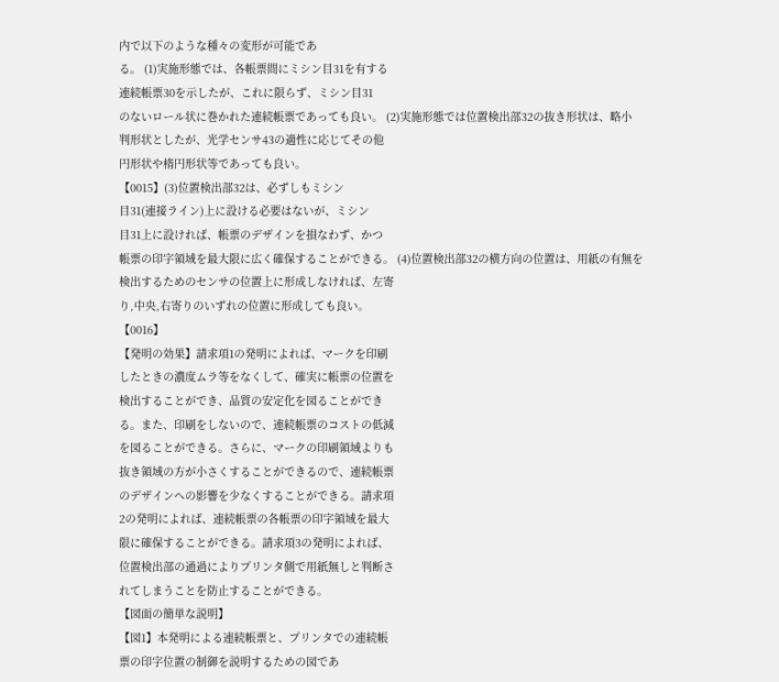内で以下のような種々の変形が可能であ
る。 (1)実施形態では、各帳票間にミシン目31を有する
連続帳票30を示したが、これに限らず、ミシン目31
のないロール状に巻かれた連続帳票であっても良い。 (2)実施形態では位置検出部32の抜き形状は、略小
判形状としたが、光学センサ43の適性に応じてその他
円形状や楕円形状等であっても良い。
【0015】(3)位置検出部32は、必ずしもミシン
目31(連接ライン)上に設ける必要はないが、ミシン
目31上に設ければ、帳票のデザインを損なわず、かつ
帳票の印字領域を最大限に広く確保することができる。 (4)位置検出部32の横方向の位置は、用紙の有無を
検出するためのセンサの位置上に形成しなければ、左寄
り,中央,右寄りのいずれの位置に形成しても良い。
【0016】
【発明の効果】請求項1の発明によれば、マークを印刷
したときの濃度ムラ等をなくして、確実に帳票の位置を
検出することができ、品質の安定化を図ることができ
る。また、印刷をしないので、連続帳票のコストの低減
を図ることができる。さらに、マークの印刷領域よりも
抜き領域の方が小さくすることができるので、連続帳票
のデザインへの影響を少なくすることができる。請求項
2の発明によれば、連続帳票の各帳票の印字領域を最大
限に確保することができる。請求項3の発明によれば、
位置検出部の通過によりプリンタ側で用紙無しと判断さ
れてしまうことを防止することができる。
【図面の簡単な説明】
【図1】本発明による連続帳票と、プリンタでの連続帳
票の印字位置の制御を説明するための図であ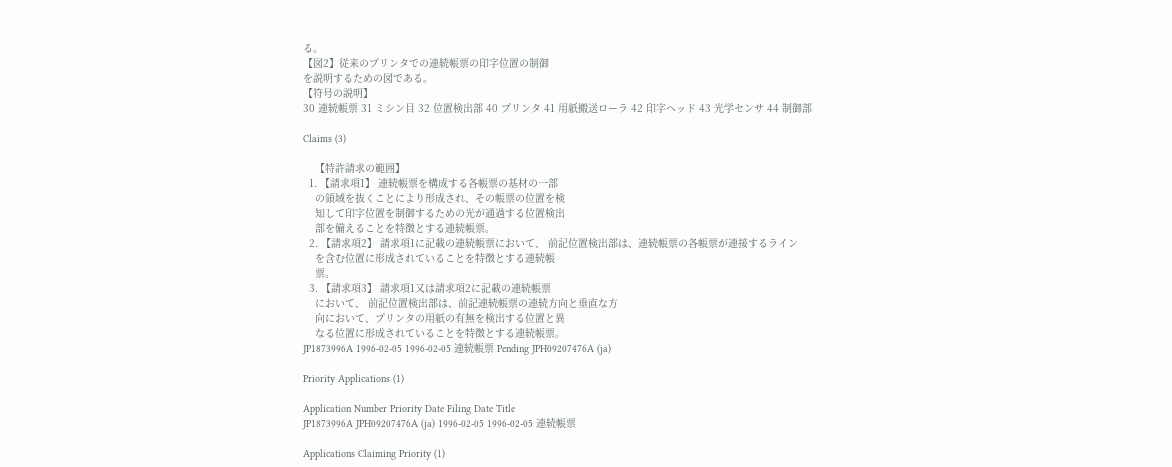る。
【図2】従来のプリンタでの連続帳票の印字位置の制御
を説明するための図である。
【符号の説明】
30 連続帳票 31 ミシン目 32 位置検出部 40 プリンタ 41 用紙搬送ローラ 42 印字ヘッド 43 光学センサ 44 制御部

Claims (3)

    【特許請求の範囲】
  1. 【請求項1】 連続帳票を構成する各帳票の基材の一部
    の領域を抜くことにより形成され、その帳票の位置を検
    知して印字位置を制御するための光が通過する位置検出
    部を備えることを特徴とする連続帳票。
  2. 【請求項2】 請求項1に記載の連続帳票において、 前記位置検出部は、連続帳票の各帳票が連接するライン
    を含む位置に形成されていることを特徴とする連続帳
    票。
  3. 【請求項3】 請求項1又は請求項2に記載の連続帳票
    において、 前記位置検出部は、前記連続帳票の連続方向と垂直な方
    向において、プリンタの用紙の有無を検出する位置と異
    なる位置に形成されていることを特徴とする連続帳票。
JP1873996A 1996-02-05 1996-02-05 連続帳票 Pending JPH09207476A (ja)

Priority Applications (1)

Application Number Priority Date Filing Date Title
JP1873996A JPH09207476A (ja) 1996-02-05 1996-02-05 連続帳票

Applications Claiming Priority (1)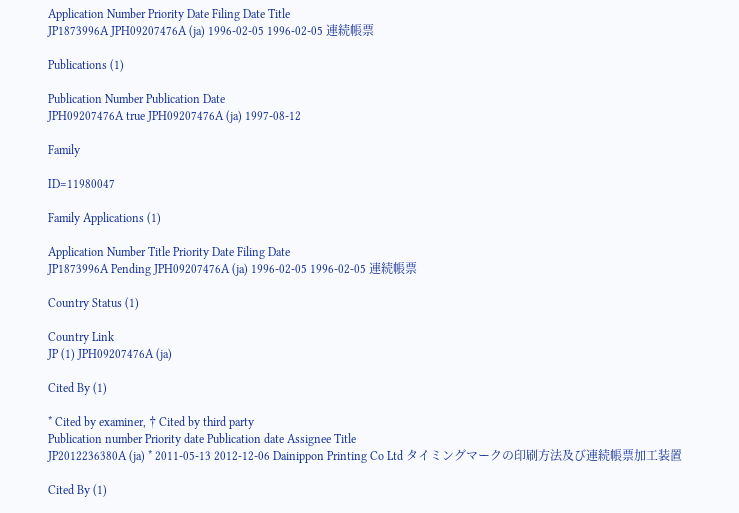Application Number Priority Date Filing Date Title
JP1873996A JPH09207476A (ja) 1996-02-05 1996-02-05 連続帳票

Publications (1)

Publication Number Publication Date
JPH09207476A true JPH09207476A (ja) 1997-08-12

Family

ID=11980047

Family Applications (1)

Application Number Title Priority Date Filing Date
JP1873996A Pending JPH09207476A (ja) 1996-02-05 1996-02-05 連続帳票

Country Status (1)

Country Link
JP (1) JPH09207476A (ja)

Cited By (1)

* Cited by examiner, † Cited by third party
Publication number Priority date Publication date Assignee Title
JP2012236380A (ja) * 2011-05-13 2012-12-06 Dainippon Printing Co Ltd タイミングマークの印刷方法及び連続帳票加工装置

Cited By (1)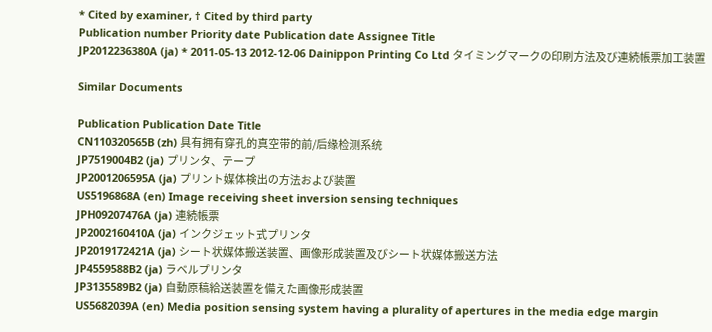* Cited by examiner, † Cited by third party
Publication number Priority date Publication date Assignee Title
JP2012236380A (ja) * 2011-05-13 2012-12-06 Dainippon Printing Co Ltd タイミングマークの印刷方法及び連続帳票加工装置

Similar Documents

Publication Publication Date Title
CN110320565B (zh) 具有拥有穿孔的真空带的前/后缘检测系统
JP7519004B2 (ja) プリンタ、テープ
JP2001206595A (ja) プリント媒体検出の方法および装置
US5196868A (en) Image receiving sheet inversion sensing techniques
JPH09207476A (ja) 連続帳票
JP2002160410A (ja) インクジェット式プリンタ
JP2019172421A (ja) シート状媒体搬送装置、画像形成装置及びシート状媒体搬送方法
JP4559588B2 (ja) ラベルプリンタ
JP3135589B2 (ja) 自動原稿給送装置を備えた画像形成装置
US5682039A (en) Media position sensing system having a plurality of apertures in the media edge margin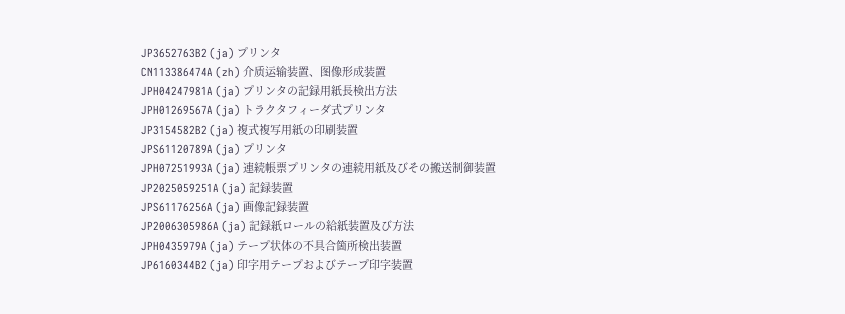JP3652763B2 (ja) プリンタ
CN113386474A (zh) 介质运输装置、图像形成装置
JPH04247981A (ja) プリンタの記録用紙長検出方法
JPH01269567A (ja) トラクタフィーダ式プリンタ
JP3154582B2 (ja) 複式複写用紙の印刷装置
JPS61120789A (ja) プリンタ
JPH07251993A (ja) 連続帳票プリンタの連続用紙及びその搬送制御装置
JP2025059251A (ja) 記録装置
JPS61176256A (ja) 画像記録装置
JP2006305986A (ja) 記録紙ロールの給紙装置及び方法
JPH0435979A (ja) テープ状体の不具合箇所検出装置
JP6160344B2 (ja) 印字用テープおよびテープ印字装置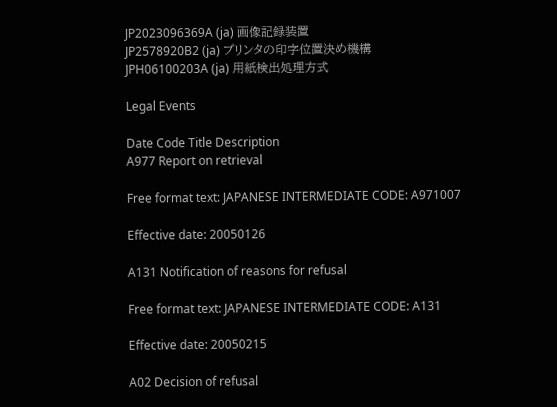JP2023096369A (ja) 画像記録装置
JP2578920B2 (ja) プリンタの印字位置決め機構
JPH06100203A (ja) 用紙検出処理方式

Legal Events

Date Code Title Description
A977 Report on retrieval

Free format text: JAPANESE INTERMEDIATE CODE: A971007

Effective date: 20050126

A131 Notification of reasons for refusal

Free format text: JAPANESE INTERMEDIATE CODE: A131

Effective date: 20050215

A02 Decision of refusal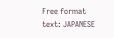Free format text: JAPANESE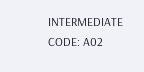INTERMEDIATE CODE: A02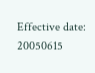Effective date: 20050615